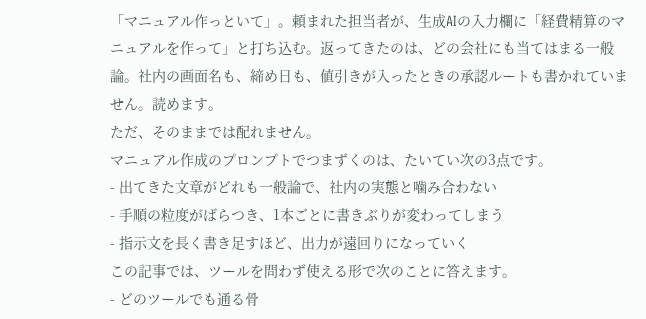「マニュアル作っといて」。頼まれた担当者が、生成AIの入力欄に「経費精算のマニュアルを作って」と打ち込む。返ってきたのは、どの会社にも当てはまる一般論。社内の画面名も、締め日も、値引きが入ったときの承認ルートも書かれていません。読めます。
ただ、そのままでは配れません。
マニュアル作成のプロンプトでつまずくのは、たいてい次の3点です。
- 出てきた文章がどれも一般論で、社内の実態と噛み合わない
- 手順の粒度がばらつき、1本ごとに書きぶりが変わってしまう
- 指示文を長く書き足すほど、出力が遠回りになっていく
この記事では、ツールを問わず使える形で次のことに答えます。
- どのツールでも通る骨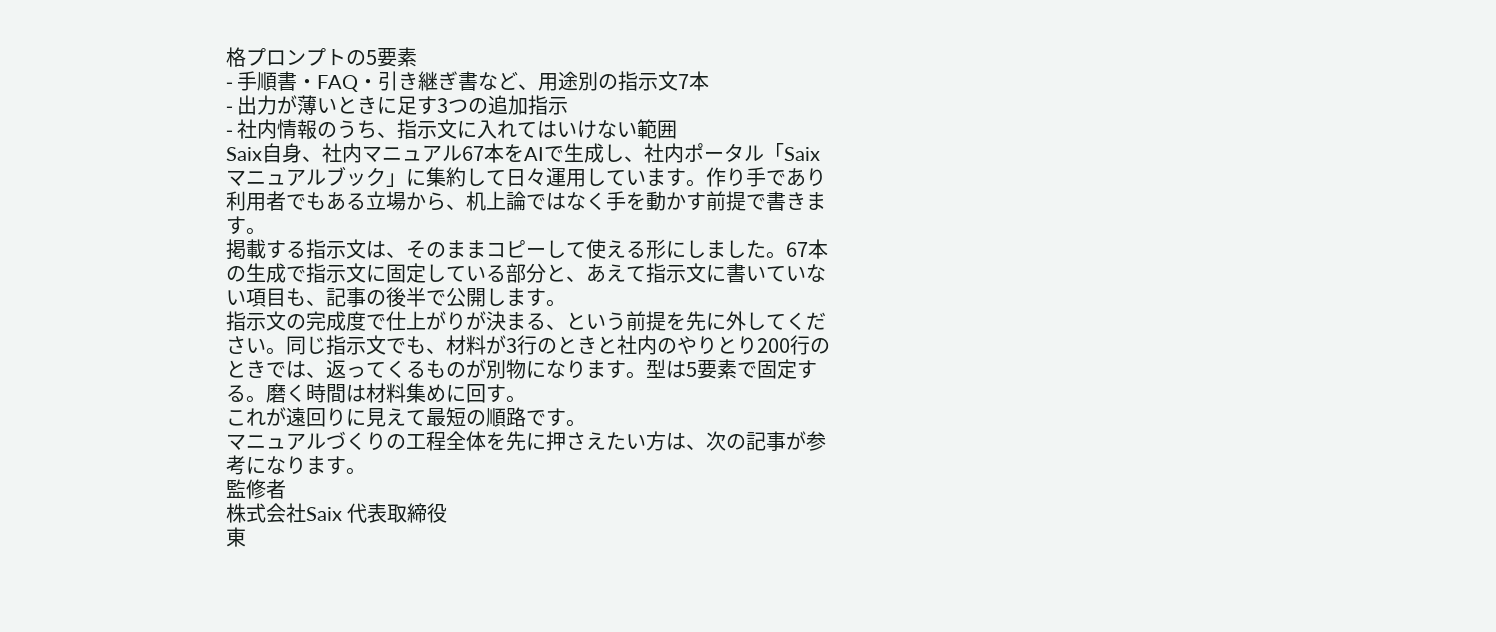格プロンプトの5要素
- 手順書・FAQ・引き継ぎ書など、用途別の指示文7本
- 出力が薄いときに足す3つの追加指示
- 社内情報のうち、指示文に入れてはいけない範囲
Saix自身、社内マニュアル67本をAIで生成し、社内ポータル「Saixマニュアルブック」に集約して日々運用しています。作り手であり利用者でもある立場から、机上論ではなく手を動かす前提で書きます。
掲載する指示文は、そのままコピーして使える形にしました。67本の生成で指示文に固定している部分と、あえて指示文に書いていない項目も、記事の後半で公開します。
指示文の完成度で仕上がりが決まる、という前提を先に外してください。同じ指示文でも、材料が3行のときと社内のやりとり200行のときでは、返ってくるものが別物になります。型は5要素で固定する。磨く時間は材料集めに回す。
これが遠回りに見えて最短の順路です。
マニュアルづくりの工程全体を先に押さえたい方は、次の記事が参考になります。
監修者
株式会社Saix 代表取締役
東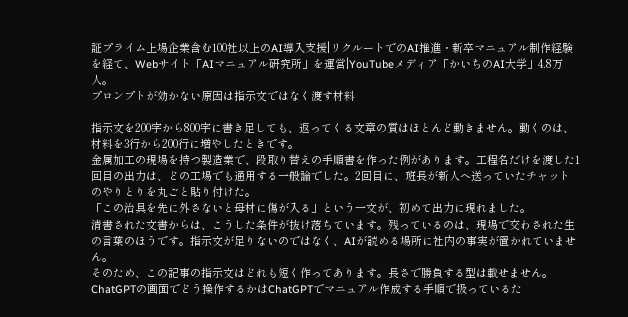証プライム上場企業含む100社以上のAI導入支援|リクルートでのAI推進・新卒マニュアル制作経験を経て、Webサイト「AIマニュアル研究所」を運営|YouTubeメディア「かいちのAI大学」4.8万人。
プロンプトが効かない原因は指示文ではなく渡す材料

指示文を200字から800字に書き足しても、返ってくる文章の質はほとんど動きません。動くのは、材料を3行から200行に増やしたときです。
金属加工の現場を持つ製造業で、段取り替えの手順書を作った例があります。工程名だけを渡した1回目の出力は、どの工場でも通用する一般論でした。2回目に、班長が新人へ送っていたチャットのやりとりを丸ごと貼り付けた。
「この治具を先に外さないと母材に傷が入る」という一文が、初めて出力に現れました。
清書された文書からは、こうした条件が抜け落ちています。残っているのは、現場で交わされた生の言葉のほうです。指示文が足りないのではなく、AIが読める場所に社内の事実が置かれていません。
そのため、この記事の指示文はどれも短く作ってあります。長さで勝負する型は載せません。ChatGPTの画面でどう操作するかはChatGPTでマニュアル作成する手順で扱っているた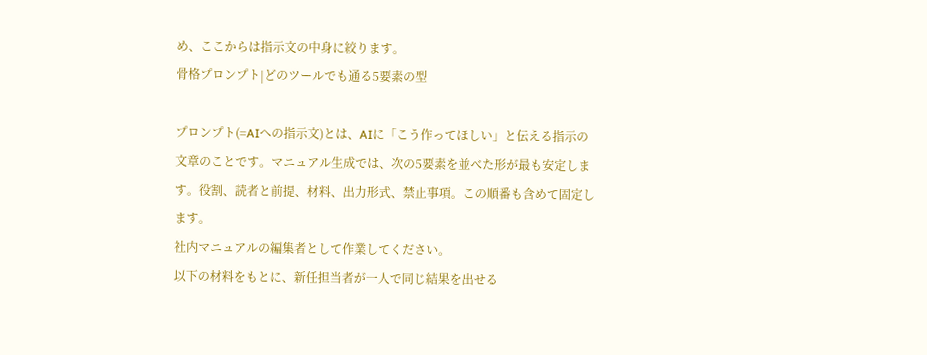め、ここからは指示文の中身に絞ります。
骨格プロンプト|どのツールでも通る5要素の型

プロンプト(=AIへの指示文)とは、AIに「こう作ってほしい」と伝える指示の文章のことです。マニュアル生成では、次の5要素を並べた形が最も安定します。役割、読者と前提、材料、出力形式、禁止事項。この順番も含めて固定します。
社内マニュアルの編集者として作業してください。
以下の材料をもとに、新任担当者が一人で同じ結果を出せる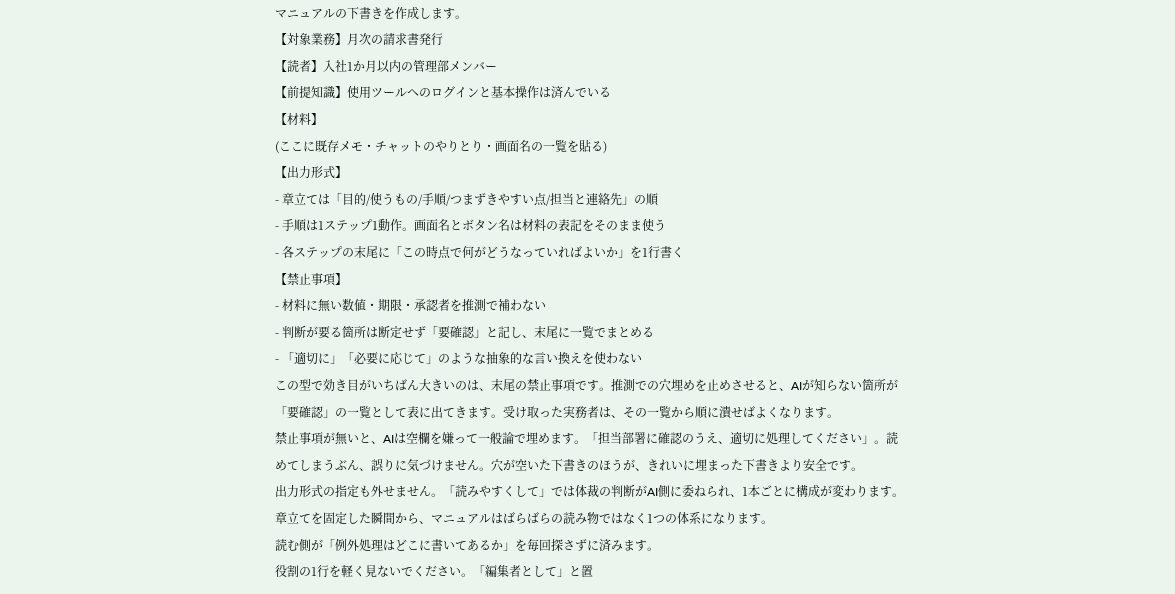マニュアルの下書きを作成します。
【対象業務】月次の請求書発行
【読者】入社1か月以内の管理部メンバー
【前提知識】使用ツールへのログインと基本操作は済んでいる
【材料】
(ここに既存メモ・チャットのやりとり・画面名の一覧を貼る)
【出力形式】
- 章立ては「目的/使うもの/手順/つまずきやすい点/担当と連絡先」の順
- 手順は1ステップ1動作。画面名とボタン名は材料の表記をそのまま使う
- 各ステップの末尾に「この時点で何がどうなっていればよいか」を1行書く
【禁止事項】
- 材料に無い数値・期限・承認者を推測で補わない
- 判断が要る箇所は断定せず「要確認」と記し、末尾に一覧でまとめる
- 「適切に」「必要に応じて」のような抽象的な言い換えを使わない
この型で効き目がいちばん大きいのは、末尾の禁止事項です。推測での穴埋めを止めさせると、AIが知らない箇所が「要確認」の一覧として表に出てきます。受け取った実務者は、その一覧から順に潰せばよくなります。
禁止事項が無いと、AIは空欄を嫌って一般論で埋めます。「担当部署に確認のうえ、適切に処理してください」。読めてしまうぶん、誤りに気づけません。穴が空いた下書きのほうが、きれいに埋まった下書きより安全です。
出力形式の指定も外せません。「読みやすくして」では体裁の判断がAI側に委ねられ、1本ごとに構成が変わります。章立てを固定した瞬間から、マニュアルはばらばらの読み物ではなく1つの体系になります。
読む側が「例外処理はどこに書いてあるか」を毎回探さずに済みます。
役割の1行を軽く見ないでください。「編集者として」と置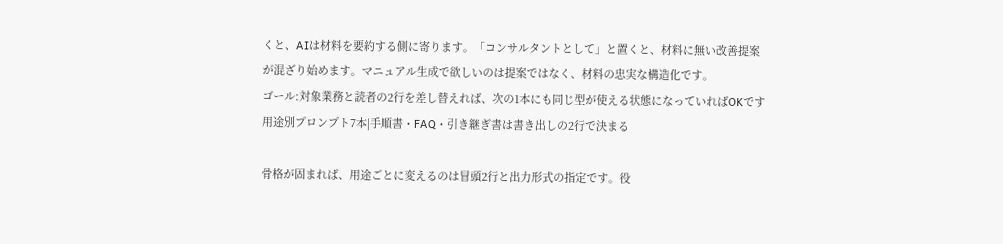くと、AIは材料を要約する側に寄ります。「コンサルタントとして」と置くと、材料に無い改善提案が混ざり始めます。マニュアル生成で欲しいのは提案ではなく、材料の忠実な構造化です。
ゴール:対象業務と読者の2行を差し替えれば、次の1本にも同じ型が使える状態になっていればOKです
用途別プロンプト7本|手順書・FAQ・引き継ぎ書は書き出しの2行で決まる

骨格が固まれば、用途ごとに変えるのは冒頭2行と出力形式の指定です。役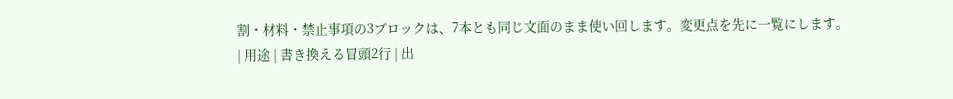割・材料・禁止事項の3ブロックは、7本とも同じ文面のまま使い回します。変更点を先に一覧にします。
| 用途 | 書き換える冒頭2行 | 出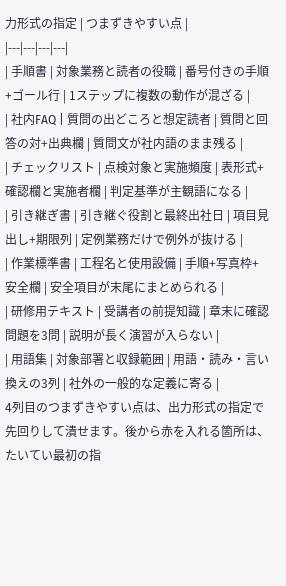力形式の指定 | つまずきやすい点 |
|---|---|---|---|
| 手順書 | 対象業務と読者の役職 | 番号付きの手順+ゴール行 | 1ステップに複数の動作が混ざる |
| 社内FAQ | 質問の出どころと想定読者 | 質問と回答の対+出典欄 | 質問文が社内語のまま残る |
| チェックリスト | 点検対象と実施頻度 | 表形式+確認欄と実施者欄 | 判定基準が主観語になる |
| 引き継ぎ書 | 引き継ぐ役割と最終出社日 | 項目見出し+期限列 | 定例業務だけで例外が抜ける |
| 作業標準書 | 工程名と使用設備 | 手順+写真枠+安全欄 | 安全項目が末尾にまとめられる |
| 研修用テキスト | 受講者の前提知識 | 章末に確認問題を3問 | 説明が長く演習が入らない |
| 用語集 | 対象部署と収録範囲 | 用語・読み・言い換えの3列 | 社外の一般的な定義に寄る |
4列目のつまずきやすい点は、出力形式の指定で先回りして潰せます。後から赤を入れる箇所は、たいてい最初の指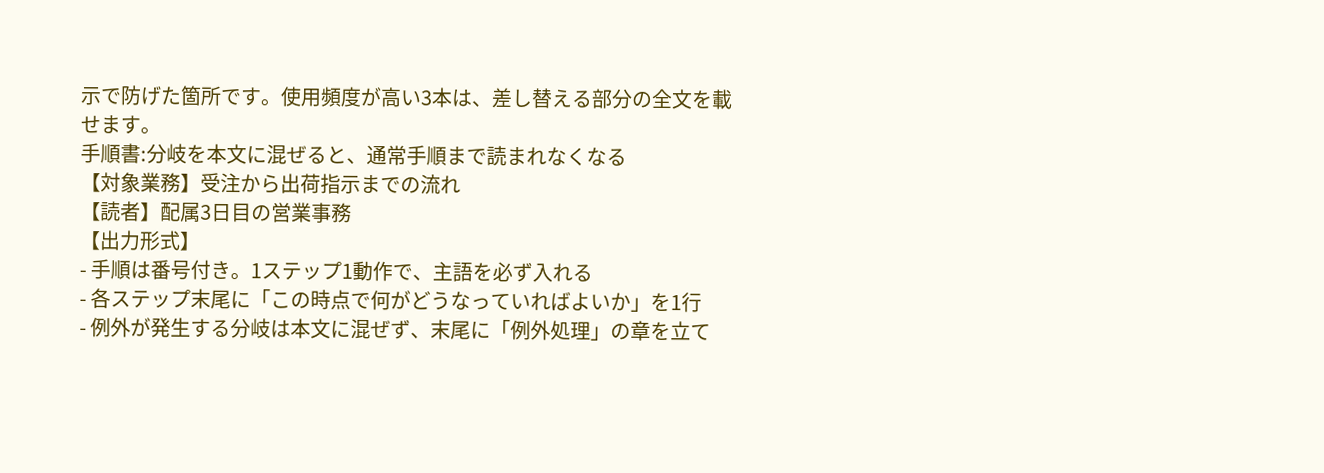示で防げた箇所です。使用頻度が高い3本は、差し替える部分の全文を載せます。
手順書:分岐を本文に混ぜると、通常手順まで読まれなくなる
【対象業務】受注から出荷指示までの流れ
【読者】配属3日目の営業事務
【出力形式】
- 手順は番号付き。1ステップ1動作で、主語を必ず入れる
- 各ステップ末尾に「この時点で何がどうなっていればよいか」を1行
- 例外が発生する分岐は本文に混ぜず、末尾に「例外処理」の章を立て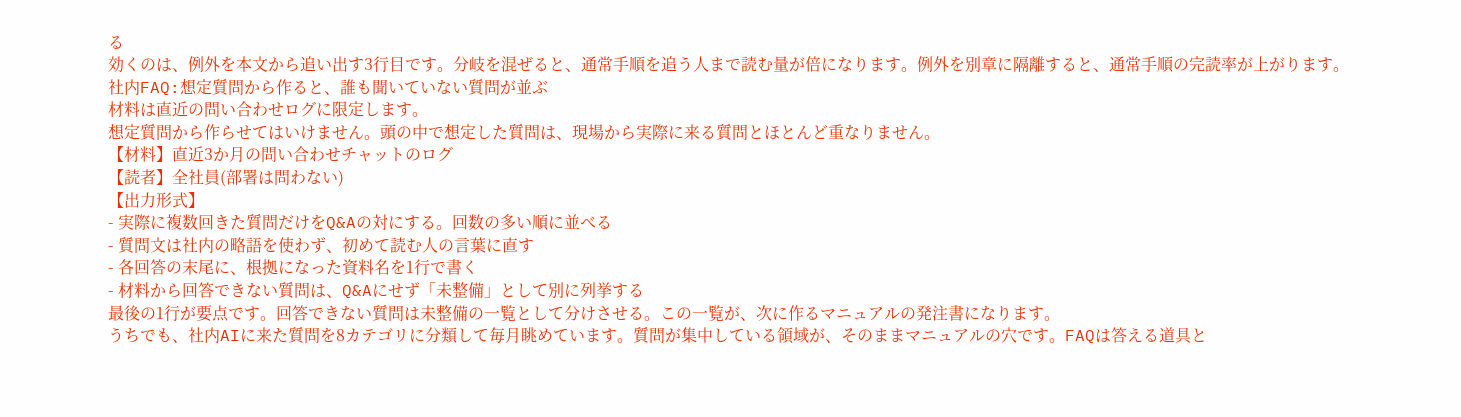る
効くのは、例外を本文から追い出す3行目です。分岐を混ぜると、通常手順を追う人まで読む量が倍になります。例外を別章に隔離すると、通常手順の完読率が上がります。
社内FAQ:想定質問から作ると、誰も聞いていない質問が並ぶ
材料は直近の問い合わせログに限定します。
想定質問から作らせてはいけません。頭の中で想定した質問は、現場から実際に来る質問とほとんど重なりません。
【材料】直近3か月の問い合わせチャットのログ
【読者】全社員(部署は問わない)
【出力形式】
- 実際に複数回きた質問だけをQ&Aの対にする。回数の多い順に並べる
- 質問文は社内の略語を使わず、初めて読む人の言葉に直す
- 各回答の末尾に、根拠になった資料名を1行で書く
- 材料から回答できない質問は、Q&Aにせず「未整備」として別に列挙する
最後の1行が要点です。回答できない質問は未整備の一覧として分けさせる。この一覧が、次に作るマニュアルの発注書になります。
うちでも、社内AIに来た質問を8カテゴリに分類して毎月眺めています。質問が集中している領域が、そのままマニュアルの穴です。FAQは答える道具と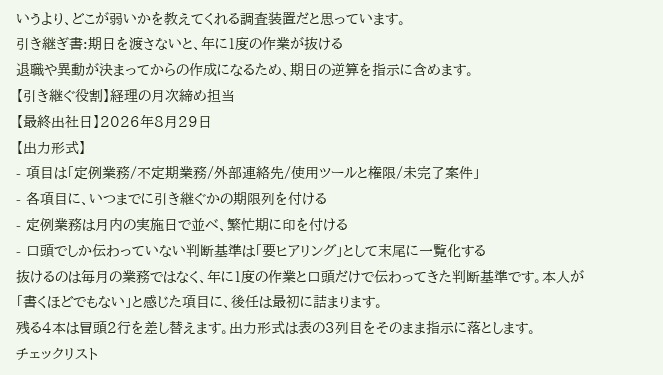いうより、どこが弱いかを教えてくれる調査装置だと思っています。
引き継ぎ書:期日を渡さないと、年に1度の作業が抜ける
退職や異動が決まってからの作成になるため、期日の逆算を指示に含めます。
【引き継ぐ役割】経理の月次締め担当
【最終出社日】2026年8月29日
【出力形式】
- 項目は「定例業務/不定期業務/外部連絡先/使用ツールと権限/未完了案件」
- 各項目に、いつまでに引き継ぐかの期限列を付ける
- 定例業務は月内の実施日で並べ、繁忙期に印を付ける
- 口頭でしか伝わっていない判断基準は「要ヒアリング」として末尾に一覧化する
抜けるのは毎月の業務ではなく、年に1度の作業と口頭だけで伝わってきた判断基準です。本人が「書くほどでもない」と感じた項目に、後任は最初に詰まります。
残る4本は冒頭2行を差し替えます。出力形式は表の3列目をそのまま指示に落とします。
チェックリスト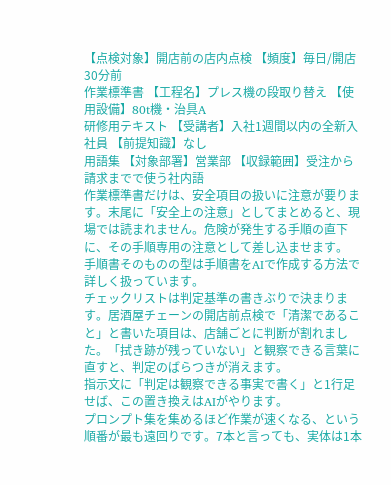【点検対象】開店前の店内点検 【頻度】毎日/開店30分前
作業標準書 【工程名】プレス機の段取り替え 【使用設備】80t機・治具A
研修用テキスト 【受講者】入社1週間以内の全新入社員 【前提知識】なし
用語集 【対象部署】営業部 【収録範囲】受注から請求までで使う社内語
作業標準書だけは、安全項目の扱いに注意が要ります。末尾に「安全上の注意」としてまとめると、現場では読まれません。危険が発生する手順の直下に、その手順専用の注意として差し込ませます。
手順書そのものの型は手順書をAIで作成する方法で詳しく扱っています。
チェックリストは判定基準の書きぶりで決まります。居酒屋チェーンの開店前点検で「清潔であること」と書いた項目は、店舗ごとに判断が割れました。「拭き跡が残っていない」と観察できる言葉に直すと、判定のばらつきが消えます。
指示文に「判定は観察できる事実で書く」と1行足せば、この置き換えはAIがやります。
プロンプト集を集めるほど作業が速くなる、という順番が最も遠回りです。7本と言っても、実体は1本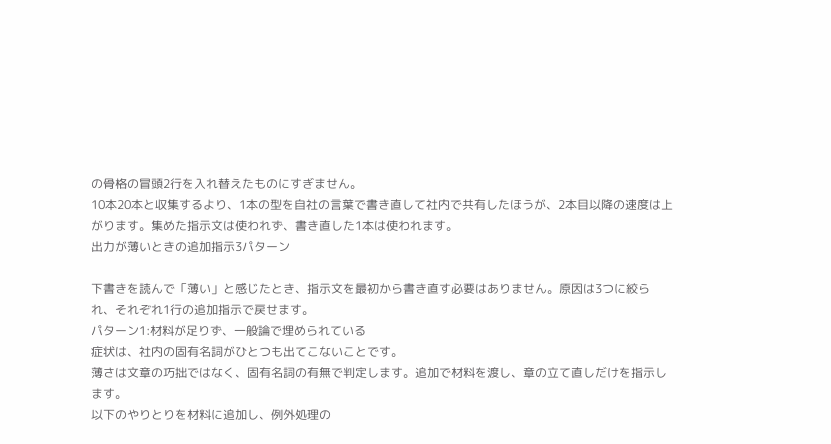の骨格の冒頭2行を入れ替えたものにすぎません。
10本20本と収集するより、1本の型を自社の言葉で書き直して社内で共有したほうが、2本目以降の速度は上がります。集めた指示文は使われず、書き直した1本は使われます。
出力が薄いときの追加指示3パターン

下書きを読んで「薄い」と感じたとき、指示文を最初から書き直す必要はありません。原因は3つに絞られ、それぞれ1行の追加指示で戻せます。
パターン1:材料が足りず、一般論で埋められている
症状は、社内の固有名詞がひとつも出てこないことです。
薄さは文章の巧拙ではなく、固有名詞の有無で判定します。追加で材料を渡し、章の立て直しだけを指示します。
以下のやりとりを材料に追加し、例外処理の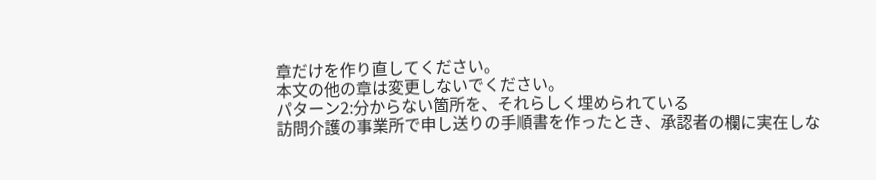章だけを作り直してください。
本文の他の章は変更しないでください。
パターン2:分からない箇所を、それらしく埋められている
訪問介護の事業所で申し送りの手順書を作ったとき、承認者の欄に実在しな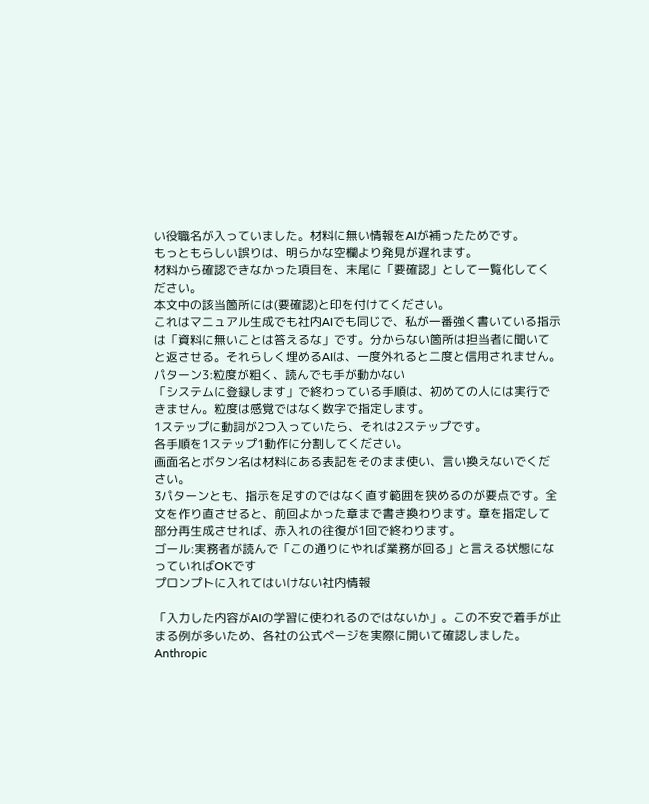い役職名が入っていました。材料に無い情報をAIが補ったためです。
もっともらしい誤りは、明らかな空欄より発見が遅れます。
材料から確認できなかった項目を、末尾に「要確認」として一覧化してください。
本文中の該当箇所には(要確認)と印を付けてください。
これはマニュアル生成でも社内AIでも同じで、私が一番強く書いている指示は「資料に無いことは答えるな」です。分からない箇所は担当者に聞いてと返させる。それらしく埋めるAIは、一度外れると二度と信用されません。
パターン3:粒度が粗く、読んでも手が動かない
「システムに登録します」で終わっている手順は、初めての人には実行できません。粒度は感覚ではなく数字で指定します。
1ステップに動詞が2つ入っていたら、それは2ステップです。
各手順を1ステップ1動作に分割してください。
画面名とボタン名は材料にある表記をそのまま使い、言い換えないでください。
3パターンとも、指示を足すのではなく直す範囲を狭めるのが要点です。全文を作り直させると、前回よかった章まで書き換わります。章を指定して部分再生成させれば、赤入れの往復が1回で終わります。
ゴール:実務者が読んで「この通りにやれば業務が回る」と言える状態になっていればOKです
プロンプトに入れてはいけない社内情報

「入力した内容がAIの学習に使われるのではないか」。この不安で着手が止まる例が多いため、各社の公式ページを実際に開いて確認しました。
Anthropic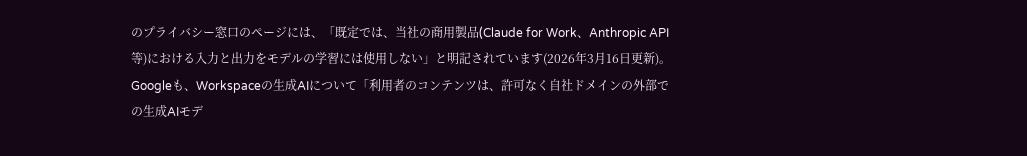のプライバシー窓口のページには、「既定では、当社の商用製品(Claude for Work、Anthropic API等)における入力と出力をモデルの学習には使用しない」と明記されています(2026年3月16日更新)。
Googleも、Workspaceの生成AIについて「利用者のコンテンツは、許可なく自社ドメインの外部での生成AIモデ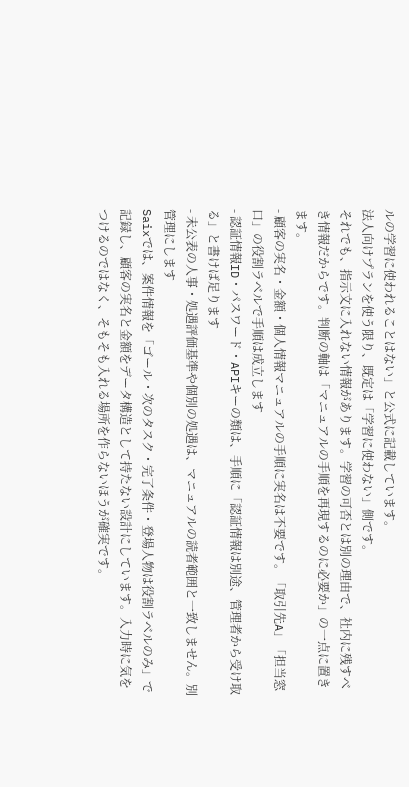ルの学習に使われることはない」と公式に記載しています。
法人向けプランを使う限り、既定は「学習に使わない」側です。
それでも、指示文に入れない情報があります。学習の可否とは別の理由で、社内に残すべき情報だからです。判断の軸は「マニュアルの手順を再現するのに必要か」の一点に置きます。
- 顧客の実名・金額・個人情報マニュアルの手順に実名は不要です。「取引先A」「担当窓口」の役割ラベルで手順は成立します
- 認証情報ID・パスワード・APIキーの類は、手順に「認証情報は別途、管理者から受け取る」と書けば足ります
- 未公表の人事・処遇評価基準や個別の処遇は、マニュアルの読者範囲と一致しません。別管理にします
Saixでは、案件情報を「ゴール・次のタスク・完了条件・登場人物は役割ラベルのみ」で記録し、顧客の実名と金額をデータ構造として持たない設計にしています。入力時に気をつけるのではなく、そもそも入れる場所を作らないほうが確実です。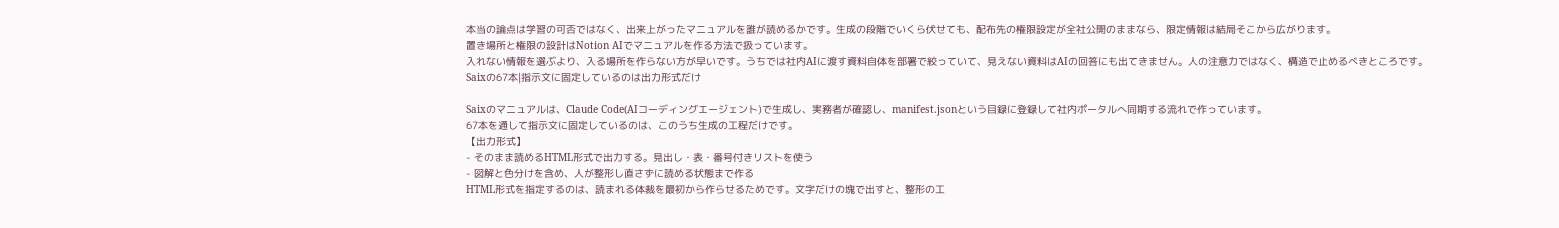本当の論点は学習の可否ではなく、出来上がったマニュアルを誰が読めるかです。生成の段階でいくら伏せても、配布先の権限設定が全社公開のままなら、限定情報は結局そこから広がります。
置き場所と権限の設計はNotion AIでマニュアルを作る方法で扱っています。
入れない情報を選ぶより、入る場所を作らない方が早いです。うちでは社内AIに渡す資料自体を部署で絞っていて、見えない資料はAIの回答にも出てきません。人の注意力ではなく、構造で止めるべきところです。
Saixの67本|指示文に固定しているのは出力形式だけ

Saixのマニュアルは、Claude Code(AIコーディングエージェント)で生成し、実務者が確認し、manifest.jsonという目録に登録して社内ポータルへ同期する流れで作っています。
67本を通して指示文に固定しているのは、このうち生成の工程だけです。
【出力形式】
- そのまま読めるHTML形式で出力する。見出し・表・番号付きリストを使う
- 図解と色分けを含め、人が整形し直さずに読める状態まで作る
HTML形式を指定するのは、読まれる体裁を最初から作らせるためです。文字だけの塊で出すと、整形の工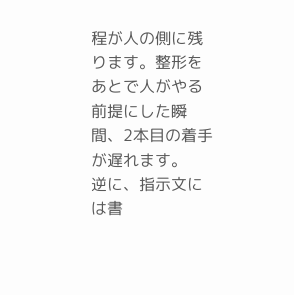程が人の側に残ります。整形をあとで人がやる前提にした瞬間、2本目の着手が遅れます。
逆に、指示文には書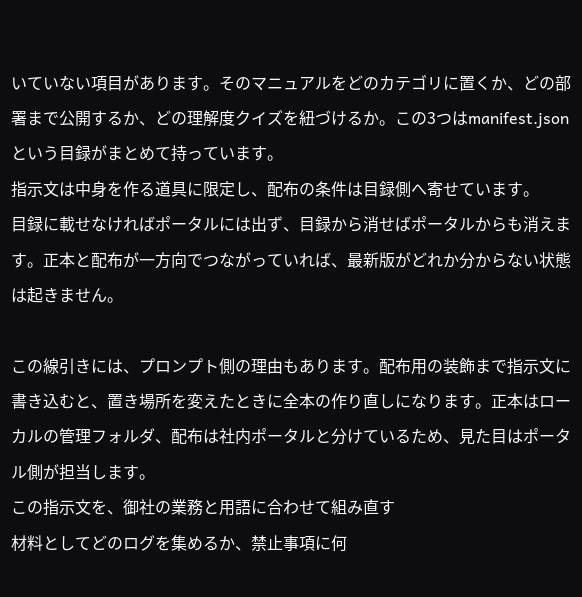いていない項目があります。そのマニュアルをどのカテゴリに置くか、どの部署まで公開するか、どの理解度クイズを紐づけるか。この3つはmanifest.jsonという目録がまとめて持っています。
指示文は中身を作る道具に限定し、配布の条件は目録側へ寄せています。
目録に載せなければポータルには出ず、目録から消せばポータルからも消えます。正本と配布が一方向でつながっていれば、最新版がどれか分からない状態は起きません。

この線引きには、プロンプト側の理由もあります。配布用の装飾まで指示文に書き込むと、置き場所を変えたときに全本の作り直しになります。正本はローカルの管理フォルダ、配布は社内ポータルと分けているため、見た目はポータル側が担当します。
この指示文を、御社の業務と用語に合わせて組み直す
材料としてどのログを集めるか、禁止事項に何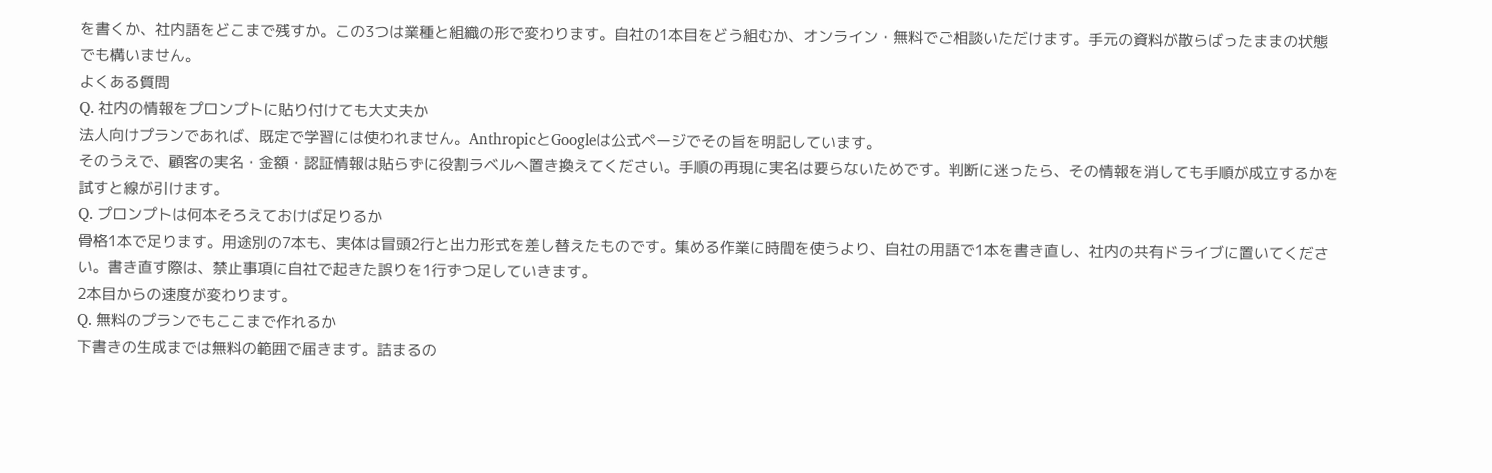を書くか、社内語をどこまで残すか。この3つは業種と組織の形で変わります。自社の1本目をどう組むか、オンライン・無料でご相談いただけます。手元の資料が散らばったままの状態でも構いません。
よくある質問
Q. 社内の情報をプロンプトに貼り付けても大丈夫か
法人向けプランであれば、既定で学習には使われません。AnthropicとGoogleは公式ページでその旨を明記しています。
そのうえで、顧客の実名・金額・認証情報は貼らずに役割ラベルへ置き換えてください。手順の再現に実名は要らないためです。判断に迷ったら、その情報を消しても手順が成立するかを試すと線が引けます。
Q. プロンプトは何本そろえておけば足りるか
骨格1本で足ります。用途別の7本も、実体は冒頭2行と出力形式を差し替えたものです。集める作業に時間を使うより、自社の用語で1本を書き直し、社内の共有ドライブに置いてください。書き直す際は、禁止事項に自社で起きた誤りを1行ずつ足していきます。
2本目からの速度が変わります。
Q. 無料のプランでもここまで作れるか
下書きの生成までは無料の範囲で届きます。詰まるの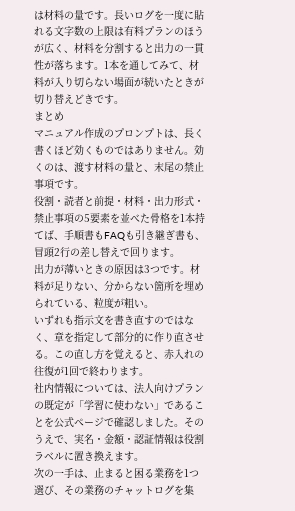は材料の量です。長いログを一度に貼れる文字数の上限は有料プランのほうが広く、材料を分割すると出力の一貫性が落ちます。1本を通してみて、材料が入り切らない場面が続いたときが切り替えどきです。
まとめ
マニュアル作成のプロンプトは、長く書くほど効くものではありません。効くのは、渡す材料の量と、末尾の禁止事項です。
役割・読者と前提・材料・出力形式・禁止事項の5要素を並べた骨格を1本持てば、手順書もFAQも引き継ぎ書も、冒頭2行の差し替えで回ります。
出力が薄いときの原因は3つです。材料が足りない、分からない箇所を埋められている、粒度が粗い。
いずれも指示文を書き直すのではなく、章を指定して部分的に作り直させる。この直し方を覚えると、赤入れの往復が1回で終わります。
社内情報については、法人向けプランの既定が「学習に使わない」であることを公式ページで確認しました。そのうえで、実名・金額・認証情報は役割ラベルに置き換えます。
次の一手は、止まると困る業務を1つ選び、その業務のチャットログを集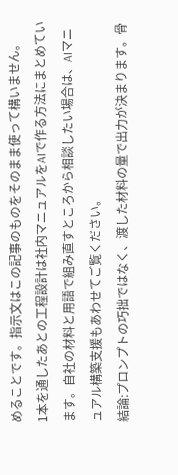めることです。指示文はこの記事のものをそのまま使って構いません。
1本を通したあとの工程設計は社内マニュアルをAIで作る方法にまとめています。自社の材料と用語で組み直すところから相談したい場合は、AIマニュアル構築支援もあわせてご覧ください。
結論:プロンプトの巧拙ではなく、渡した材料の量で出力が決まります。骨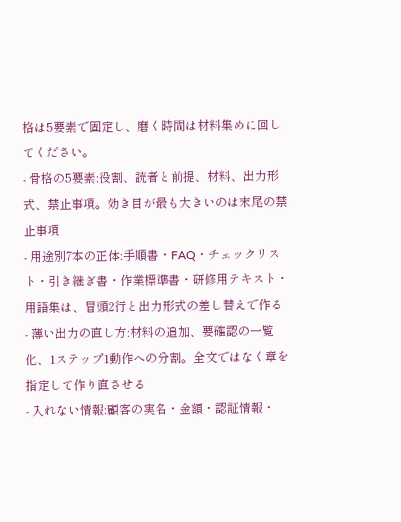格は5要素で固定し、磨く時間は材料集めに回してください。
- 骨格の5要素:役割、読者と前提、材料、出力形式、禁止事項。効き目が最も大きいのは末尾の禁止事項
- 用途別7本の正体:手順書・FAQ・チェックリスト・引き継ぎ書・作業標準書・研修用テキスト・用語集は、冒頭2行と出力形式の差し替えで作る
- 薄い出力の直し方:材料の追加、要確認の一覧化、1ステップ1動作への分割。全文ではなく章を指定して作り直させる
- 入れない情報:顧客の実名・金額・認証情報・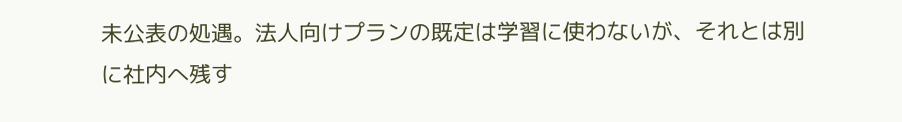未公表の処遇。法人向けプランの既定は学習に使わないが、それとは別に社内へ残す